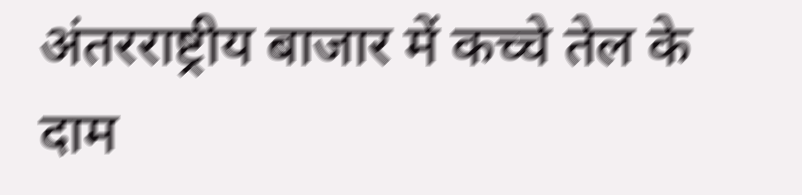अंतरराष्ट्रीय बाजार में कच्चे तेल के दाम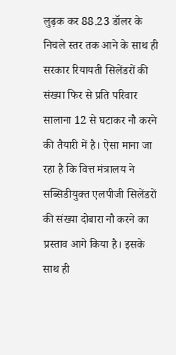लुढ़क कर 88.23 डॉलर के निचले स्तर तक आने के साथ ही सरकार रियायती सिलेंडरों की संख्या फिर से प्रति परिवार सालाना 12 से घटाकर नौ करने की तैयारी में है। ऐसा माना जा रहा है कि वित्त मंत्रालय ने सब्सिडीयुक्त एलपीजी सिलेंडरों की संख्या दोबारा नौ करने का प्रस्ताव आगे किया है। इसके साथ ही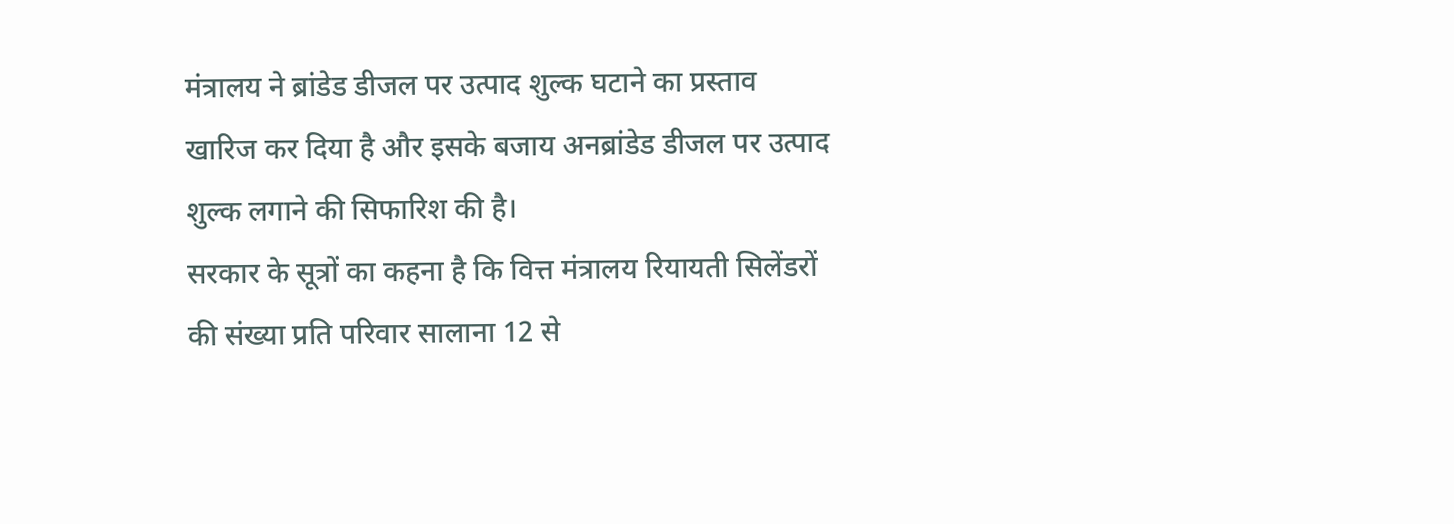मंत्रालय ने ब्रांडेड डीजल पर उत्पाद शुल्क घटाने का प्रस्ताव खारिज कर दिया है और इसके बजाय अनब्रांडेड डीजल पर उत्पाद शुल्क लगाने की सिफारिश की है।
सरकार के सूत्रों का कहना है कि वित्त मंत्रालय रियायती सिलेंडरों की संख्या प्रति परिवार सालाना 12 से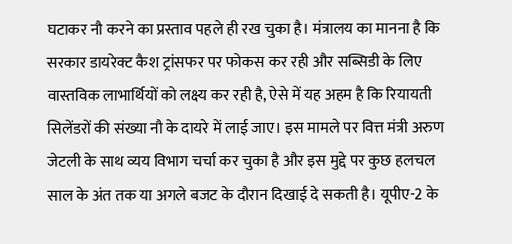घटाकर नौ करने का प्रस्ताव पहले ही रख चुका है। मंत्रालय का मानना है कि सरकार डायरेक्ट कैश ट्रांसफर पर फोकस कर रही और सब्सिडी के लिए वास्तविक लाभार्थियों को लक्ष्य कर रही है, ऐसे में यह अहम है कि रियायती सिलेंडरों की संख्या नौ के दायरे में लाई जाए। इस मामले पर वित्त मंत्री अरुण जेटली के साथ व्यय विभाग चर्चा कर चुका है और इस मुद्दे पर कुछ हलचल साल के अंत तक या अगले बजट के दौरान दिखाई दे सकती है। यूपीए-2 के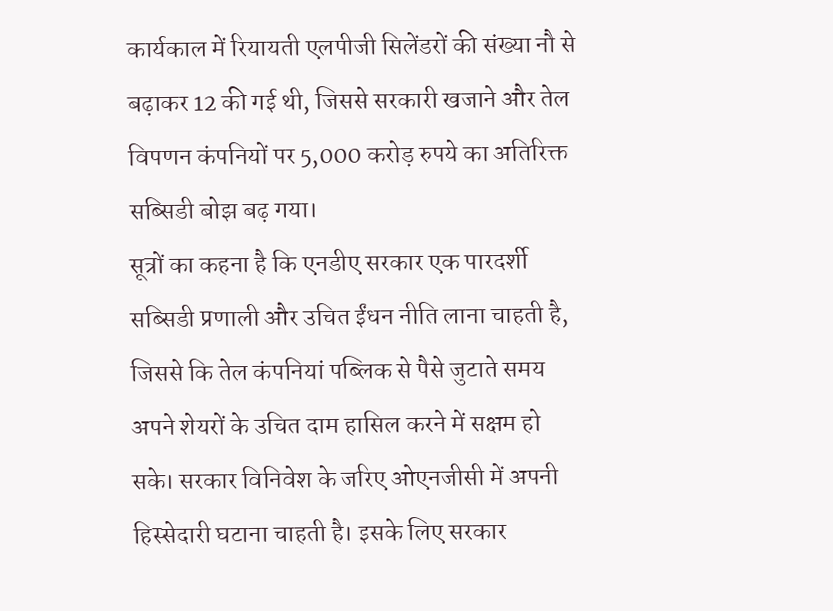कार्यकाल में रियायती एलपीजी सिलेंडरों की संख्या नौ से बढ़ाकर 12 की गई थी, जिससे सरकारी खजाने और तेल विपणन कंपनियों पर 5,000 करोड़ रुपये का अतिरिक्त सब्सिडी बोझ बढ़ गया।
सूत्रों का कहना है कि एनडीए सरकार एक पारदर्शी सब्सिडी प्रणाली और उचित ईंधन नीति लाना चाहती है, जिससे कि तेल कंपनियां पब्लिक से पैसे जुटाते समय अपने शेयरों के उचित दाम हासिल करने में सक्षम हो सके। सरकार विनिवेश के जरिए ओएनजीसी में अपनी हिस्सेदारी घटाना चाहती है। इसके लिए सरकार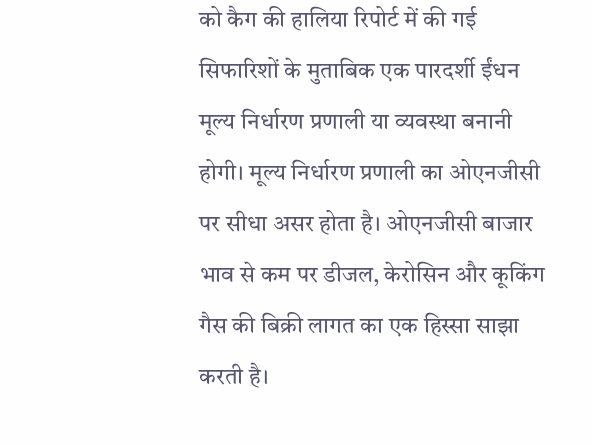को कैग की हालिया रिपोर्ट में की गई सिफारिशों के मुताबिक एक पारदर्शी ईंधन मूल्य निर्धारण प्रणाली या व्यवस्था बनानी होगी। मूल्य निर्धारण प्रणाली का ओएनजीसी पर सीधा असर होता है। ओएनजीसी बाजार भाव से कम पर डीजल, केरोसिन और कूकिंग गैस की बिक्री लागत का एक हिस्सा साझा करती है।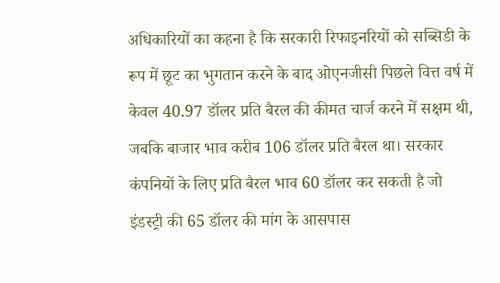अधिकारियों का कहना है कि सरकारी रिफाइनरियों को सब्सिडी के रूप में छूट का भुगतान करने के बाद ओएनजीसी पिछले वित्त वर्ष में केवल 40.97 डॉलर प्रति बैरल की कीमत चार्ज करने में सक्षम थी, जबकि बाजार भाव करीब 106 डॉलर प्रति बैरल था। सरकार कंपनियों के लिए प्रति बैरल भाव 60 डॉलर कर सकती है जो इंडस्ट्री की 65 डॉलर की मांग के आसपास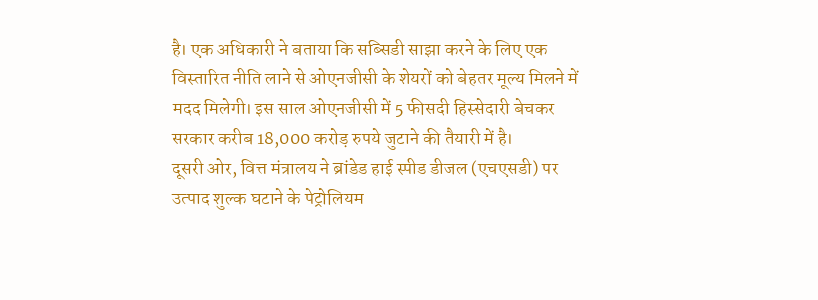है। एक अधिकारी ने बताया कि सब्सिडी साझा करने के लिए एक विस्तारित नीति लाने से ओएनजीसी के शेयरों को बेहतर मूल्य मिलने में मदद मिलेगी। इस साल ओएनजीसी में 5 फीसदी हिस्सेदारी बेचकर सरकार करीब 18,000 करोड़ रुपये जुटाने की तैयारी में है।
दूसरी ओर, वित्त मंत्रालय ने ब्रांडेड हाई स्पीड डीजल (एचएसडी) पर उत्पाद शुल्क घटाने के पेट्रोलियम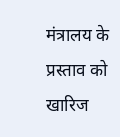मंत्रालय के प्रस्ताव को खारिज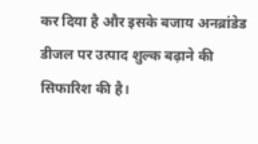कर दिया है और इसके बजाय अनब्रांडेड डीजल पर उत्पाद शुल्क बढ़ाने की सिफारिश की है।